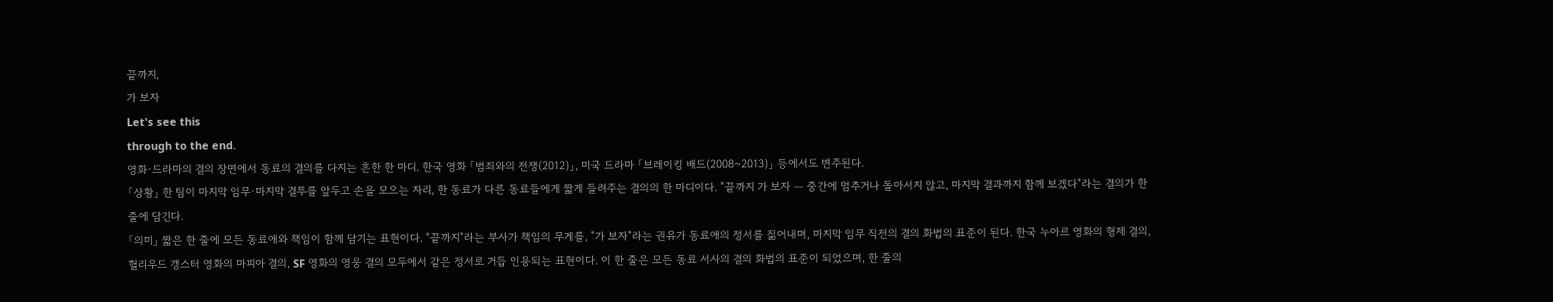끝까지,
가 보자
Let's see this
through to the end.
영화·드라마의 결의 장면에서 동료의 결의를 다지는 흔한 한 마디. 한국 영화 「범죄와의 전쟁(2012)」, 미국 드라마 「브레이킹 배드(2008~2013)」 등에서도 변주된다.
「상황」 한 팀이 마지막 임무·마지막 결투를 앞두고 손을 모으는 자리, 한 동료가 다른 동료들에게 짧게 들려주는 결의의 한 마디이다. "끝까지 가 보자 — 중간에 멈추거나 돌아서지 않고, 마지막 결과까지 함께 보겠다"라는 결의가 한 줄에 담긴다.
「의미」 짧은 한 줄에 모든 동료애와 책임이 함께 담기는 표현이다. "끝까지"라는 부사가 책임의 무게를, "가 보자"라는 권유가 동료애의 정서를 짊어내며, 마지막 임무 직전의 결의 화법의 표준이 된다. 한국 누아르 영화의 형제 결의, 헐리우드 갱스터 영화의 마피아 결의, SF 영화의 영웅 결의 모두에서 같은 정서로 거듭 인용되는 표현이다. 이 한 줄은 모든 동료 서사의 결의 화법의 표준이 되었으며, 한 줄의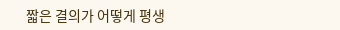짧은 결의가 어떻게 평생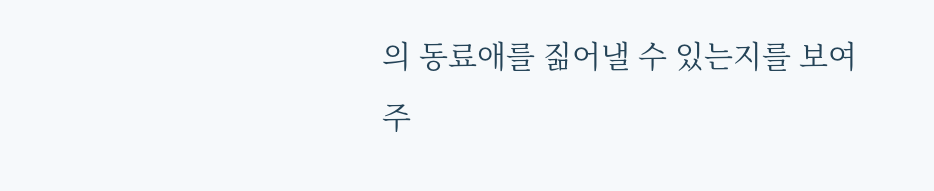의 동료애를 짊어낼 수 있는지를 보여 주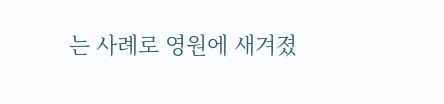는 사례로 영원에 새겨졌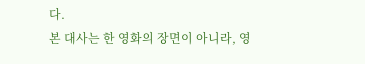다.
본 대사는 한 영화의 장면이 아니라, 영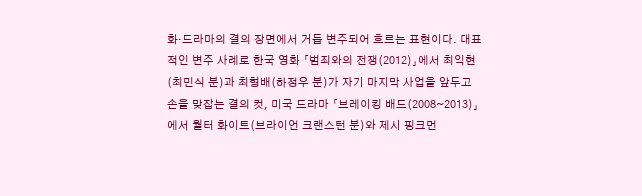화·드라마의 결의 장면에서 거듭 변주되어 흐르는 표현이다. 대표적인 변주 사례로 한국 영화 「범죄와의 전쟁(2012)」에서 최익현(최민식 분)과 최형배(하정우 분)가 자기 마지막 사업을 앞두고 손을 맞잡는 결의 컷, 미국 드라마 「브레이킹 배드(2008~2013)」에서 월터 화이트(브라이언 크랜스턴 분)와 제시 핑크먼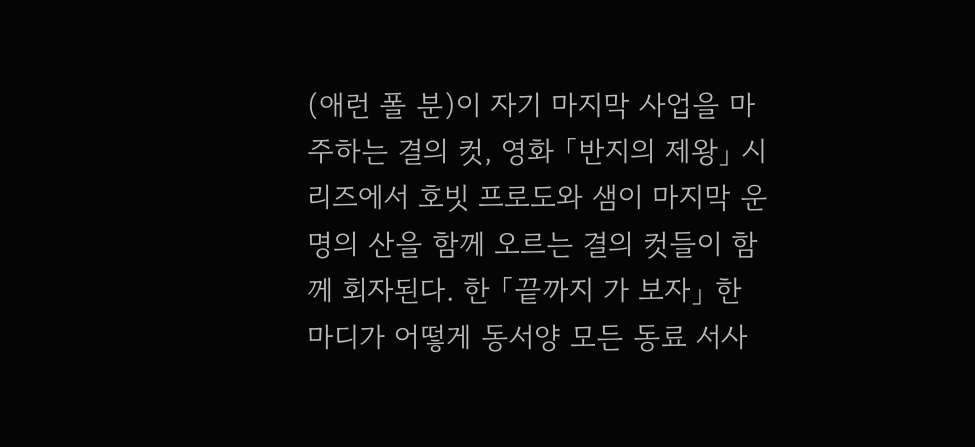(애런 폴 분)이 자기 마지막 사업을 마주하는 결의 컷, 영화 「반지의 제왕」 시리즈에서 호빗 프로도와 샘이 마지막 운명의 산을 함께 오르는 결의 컷들이 함께 회자된다. 한 「끝까지 가 보자」 한 마디가 어떻게 동서양 모든 동료 서사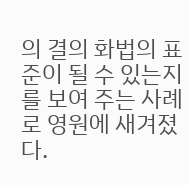의 결의 화법의 표준이 될 수 있는지를 보여 주는 사례로 영원에 새겨졌다.